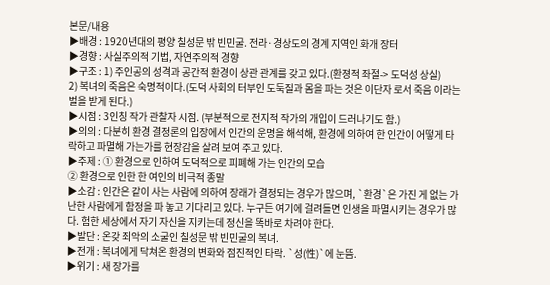본문/내용
▶배경 : 1920년대의 평양 칠성문 밖 빈민굴. 전라·경상도의 경계 지역인 화개 장터
▶경향 : 사실주의적 기법, 자연주의적 경향
▶구조 : 1) 주인공의 성격과 공간적 환경이 상관 관계를 갖고 있다.(환졍적 좌절-> 도덕성 상실)
2) 복녀의 죽음은 숙명적이다.(도덕 사회의 터부인 도둑질과 몸을 파는 것은 이단자 로서 죽음 이라는 벌을 받게 된다.)
▶시점 : 3인칭 작가 관찰자 시점. (부분적으로 전지적 작가의 개입이 드러나기도 함.)
▶의의 : 다분히 환경 결정론의 입장에서 인간의 운명을 해석해, 환경에 의하여 한 인간이 어떻게 타락하고 파멸해 가는가를 현장감을 살려 보여 주고 있다.
▶주제 : ① 환경으로 인하여 도덕적으로 피폐해 가는 인간의 모습
② 환경으로 인한 한 여인의 비극적 종말
▶소감 : 인간은 같이 사는 사람에 의하여 장래가 결정되는 경우가 많으며, `환경`은 가진 게 없는 가난한 사람에게 함정을 파 놓고 기다리고 있다. 누구든 여기에 걸려들면 인생을 파멸시키는 경우가 많다. 험한 세상에서 자기 자신을 지키는데 정신을 똑바로 차려야 한다.
▶발단 : 온갖 죄악의 소굴인 칠성문 밖 빈민굴의 복녀.
▶전개 : 복녀에게 닥쳐온 환경의 변화와 점진적인 타락. `성(性)`에 눈뜸.
▶위기 : 새 장가를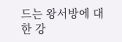드는 왕서방에 대한 강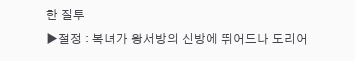한 질투
▶절정 : 복녀가 왕서방의 신방에 뛰어드나 도리어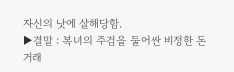자신의 낫에 살해당함.
▶결말 : 복녀의 주검을 둘어싼 비정한 돈 거래